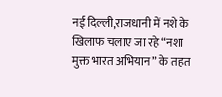नई दिल्ली,राजधानी में नशे के खिलाफ चलाए जा रहे “नशा मुक्त भारत अभियान” के तहत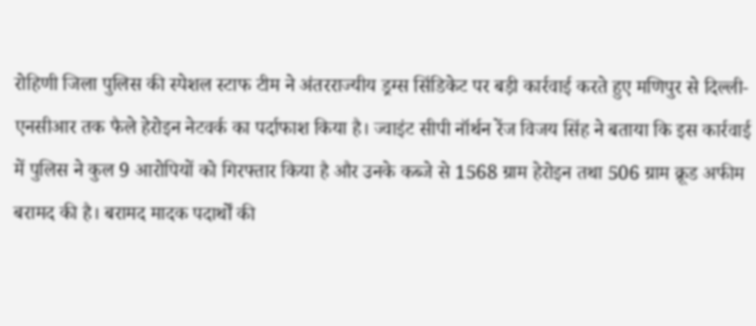रोहिणी जिला पुलिस की स्पेशल स्टाफ टीम ने अंतरराज्यीय ड्रग्स सिंडिकेट पर बड़ी कार्रवाई करते हुए मणिपुर से दिल्ली-एनसीआर तक फैले हेरोइन नेटवर्क का पर्दाफाश किया है। ज्वाइंट सीपी नॉर्थन रेंज विजय सिंह ने बताया कि इस कार्रवाई में पुलिस ने कुल 9 आरोपियों को गिरफ्तार किया है और उनके कब्जे से 1568 ग्राम हेरोइन तथा 506 ग्राम क्रूड अफीम बरामद की है। बरामद मादक पदार्थों की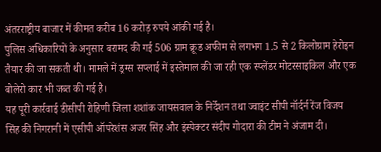अंतरराष्ट्रीय बाजार में कीमत करीब 16 करोड़ रुपये आंकी गई है।
पुलिस अधिकारियों के अनुसार बरामद की गई 506 ग्राम क्रूड अफीम से लगभग 1.5 से 2 किलोग्राम हेरोइन तैयार की जा सकती थी। मामले में ड्रग्स सप्लाई में इस्तेमाल की जा रही एक स्प्लेंडर मोटरसाइकिल और एक बोलेरो कार भी जब्त की गई है।
यह पूरी कार्रवाई डीसीपी रोहिणी जिला शशांक जायसवाल के निर्देशन तथा ज्वाइंट सीपी नॉर्दर्न रेंज विजय सिंह की निगरानी में एसीपी ऑपरेशंस अजर सिंह और इंस्पेक्टर संदीप गोदारा की टीम ने अंजाम दी।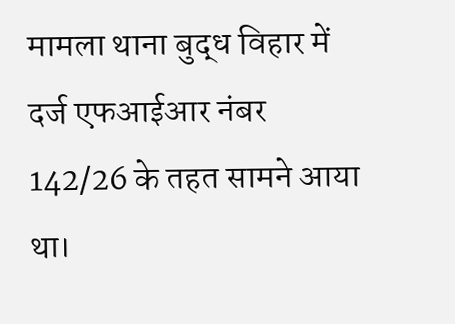मामला थाना बुद्ध विहार में दर्ज एफआईआर नंबर 142/26 के तहत सामने आया था।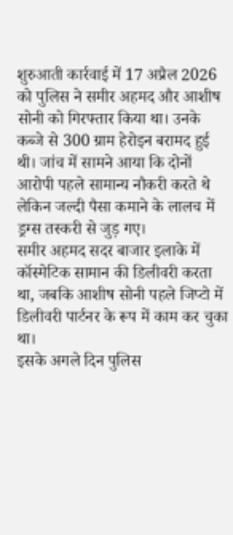शुरुआती कार्रवाई में 17 अप्रैल 2026 को पुलिस ने समीर अहमद और आशीष सोनी को गिरफ्तार किया था। उनके कब्जे से 300 ग्राम हेरोइन बरामद हुई थी। जांच में सामने आया कि दोनों आरोपी पहले सामान्य नौकरी करते थे लेकिन जल्दी पैसा कमाने के लालच में ड्रग्स तस्करी से जुड़ गए।
समीर अहमद सदर बाजार इलाके में कॉस्मेटिक सामान की डिलीवरी करता था, जबकि आशीष सोनी पहले जिप्टो में डिलीवरी पार्टनर के रूप में काम कर चुका था।
इसके अगले दिन पुलिस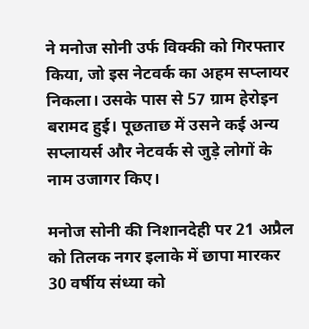ने मनोज सोनी उर्फ विक्की को गिरफ्तार किया, जो इस नेटवर्क का अहम सप्लायर निकला। उसके पास से 57 ग्राम हेरोइन बरामद हुई। पूछताछ में उसने कई अन्य सप्लायर्स और नेटवर्क से जुड़े लोगों के नाम उजागर किए।

मनोज सोनी की निशानदेही पर 21 अप्रैल को तिलक नगर इलाके में छापा मारकर 30 वर्षीय संध्या को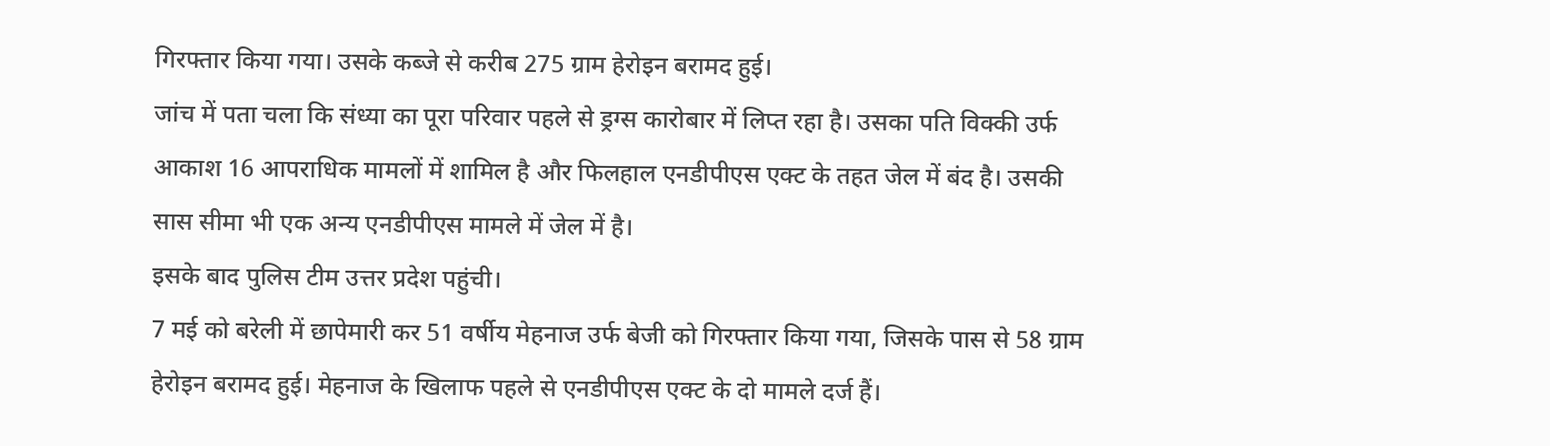गिरफ्तार किया गया। उसके कब्जे से करीब 275 ग्राम हेरोइन बरामद हुई।
जांच में पता चला कि संध्या का पूरा परिवार पहले से ड्रग्स कारोबार में लिप्त रहा है। उसका पति विक्की उर्फ आकाश 16 आपराधिक मामलों में शामिल है और फिलहाल एनडीपीएस एक्ट के तहत जेल में बंद है। उसकी सास सीमा भी एक अन्य एनडीपीएस मामले में जेल में है।
इसके बाद पुलिस टीम उत्तर प्रदेश पहुंची।
7 मई को बरेली में छापेमारी कर 51 वर्षीय मेहनाज उर्फ बेजी को गिरफ्तार किया गया, जिसके पास से 58 ग्राम हेरोइन बरामद हुई। मेहनाज के खिलाफ पहले से एनडीपीएस एक्ट के दो मामले दर्ज हैं।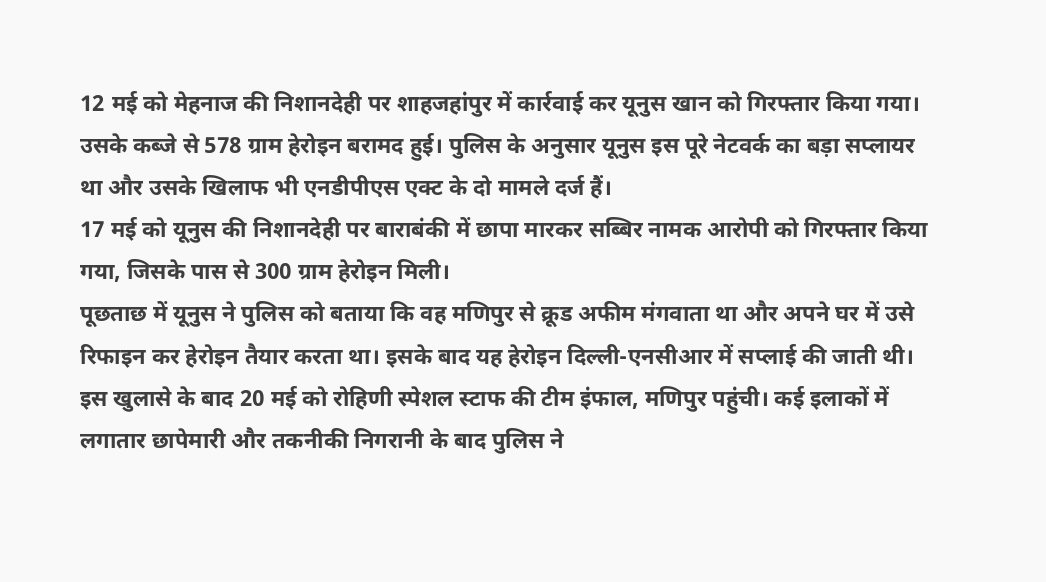12 मई को मेहनाज की निशानदेही पर शाहजहांपुर में कार्रवाई कर यूनुस खान को गिरफ्तार किया गया। उसके कब्जे से 578 ग्राम हेरोइन बरामद हुई। पुलिस के अनुसार यूनुस इस पूरे नेटवर्क का बड़ा सप्लायर था और उसके खिलाफ भी एनडीपीएस एक्ट के दो मामले दर्ज हैं।
17 मई को यूनुस की निशानदेही पर बाराबंकी में छापा मारकर सब्बिर नामक आरोपी को गिरफ्तार किया गया, जिसके पास से 300 ग्राम हेरोइन मिली।
पूछताछ में यूनुस ने पुलिस को बताया कि वह मणिपुर से क्रूड अफीम मंगवाता था और अपने घर में उसे रिफाइन कर हेरोइन तैयार करता था। इसके बाद यह हेरोइन दिल्ली-एनसीआर में सप्लाई की जाती थी।
इस खुलासे के बाद 20 मई को रोहिणी स्पेशल स्टाफ की टीम इंफाल, मणिपुर पहुंची। कई इलाकों में लगातार छापेमारी और तकनीकी निगरानी के बाद पुलिस ने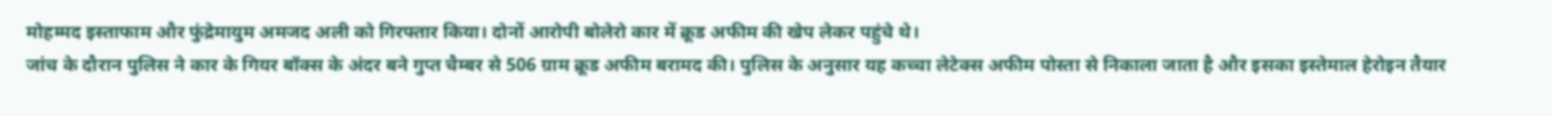मोहम्मद इस्ताफाम और फुंद्रेमायुम अमजद अली को गिरफ्तार किया। दोनों आरोपी बोलेरो कार में क्रूड अफीम की खेप लेकर पहुंचे थे।
जांच के दौरान पुलिस ने कार के गियर बॉक्स के अंदर बने गुप्त चैम्बर से 506 ग्राम क्रूड अफीम बरामद की। पुलिस के अनुसार यह कच्चा लेटेक्स अफीम पोस्ता से निकाला जाता है और इसका इस्तेमाल हेरोइन तैयार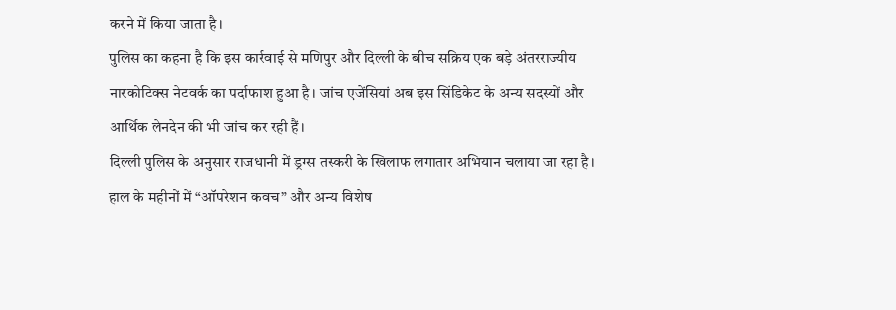करने में किया जाता है।
पुलिस का कहना है कि इस कार्रवाई से मणिपुर और दिल्ली के बीच सक्रिय एक बड़े अंतरराज्यीय नारकोटिक्स नेटवर्क का पर्दाफाश हुआ है। जांच एजेंसियां अब इस सिंडिकेट के अन्य सदस्यों और आर्थिक लेनदेन की भी जांच कर रही हैं।
दिल्ली पुलिस के अनुसार राजधानी में ड्रग्स तस्करी के खिलाफ लगातार अभियान चलाया जा रहा है। हाल के महीनों में “ऑपरेशन कवच” और अन्य विशेष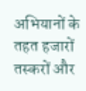अभियानों के तहत हजारों तस्करों और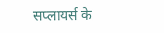सप्लायर्स के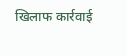खिलाफ कार्रवाई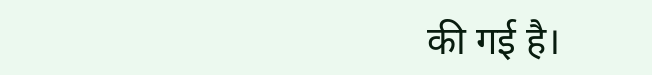की गई है।